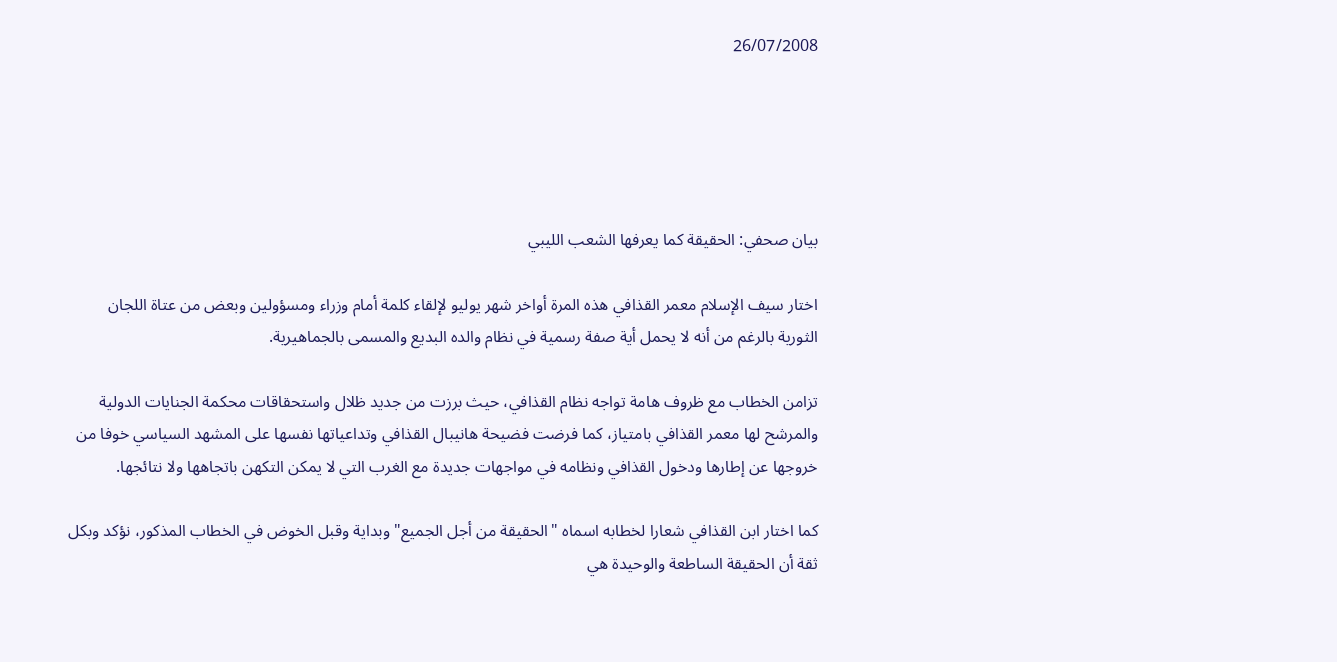26/07/2008





بيان صحفي: الحقيقة كما يعرفها الشعب الليبي

اختار سيف الإسلام معمر القذافي هذه المرة أواخر شهر يوليو لإلقاء كلمة أمام وزراء ومسؤولين وبعض من عتاة اللجان الثورية بالرغم من أنه لا يحمل أية صفة رسمية في نظام والده البديع والمسمى بالجماهيرية.

تزامن الخطاب مع ظروف هامة تواجه نظام القذافي، حيث برزت من جديد ظلال واستحقاقات محكمة الجنايات الدولية والمرشح لها معمر القذافي بامتياز، كما فرضت فضيحة هانيبال القذافي وتداعياتها نفسها على المشهد السياسي خوفا من خروجها عن إطارها ودخول القذافي ونظامه في مواجهات جديدة مع الغرب التي لا يمكن التكهن باتجاهها ولا نتائجها.

كما اختار ابن القذافي شعارا لخطابه اسماه "الحقيقة من أجل الجميع" وبداية وقبل الخوض في الخطاب المذكور، نؤكد وبكل ثقة أن الحقيقة الساطعة والوحيدة هي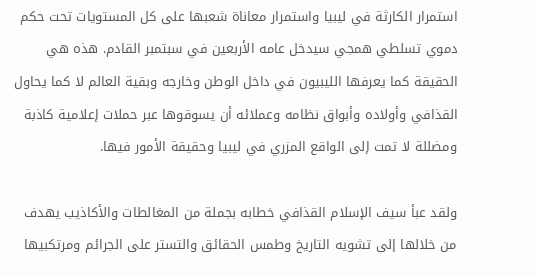استمرار الكارثة في ليبيا واستمرار معاناة شعبها على كل المستويات تحت حكم دموي تسلطي همجي سيدخل عامه الأربعين في سبتمبر القادم. هذه هي الحقيقة كما يعرفها الليبيون في داخل الوطن وخارجه وبقية العالم لا كما يحاول القذافي وأولاده وأبواق نظامه وعملائه أن يسوقوها عبر حملات إعلامية كاذبة ومضللة لا تمت إلى الواقع المزري في ليبيا وحقيقة الأمور فيها.

ولقد عبأ سيف الإسلام القذافي خطابه بجملة من المغالطات والأكاذيب يهدف من خلالها إلى تشويه التاريخ وطمس الحقائق والتستر على الجرائم ومرتكبيها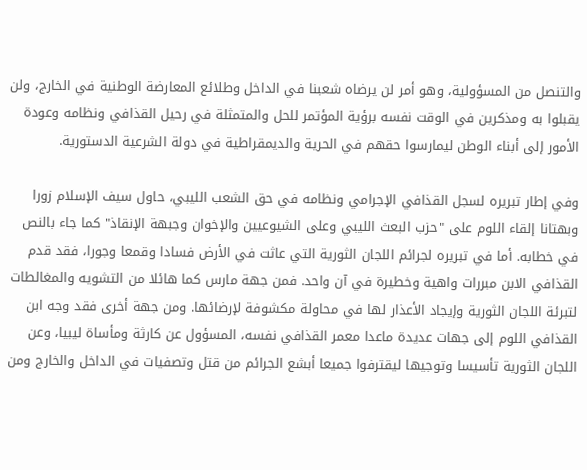والتنصل من المسؤولية، وهو أمر لن يرضاه شعبنا في الداخل وطلائع المعارضة الوطنية في الخارج، ولن يقبلوا به ومذكرين في الوقت نفسه برؤية المؤتمر للحل والمتمثلة في رحيل القذافي ونظامه وعودة الأمور إلى أبناء الوطن ليمارسوا حقهم في الحرية والديمقراطية في دولة الشرعية الدستورية.

وفي إطار تبريره لسجل القذافي الإجرامي ونظامه في حق الشعب الليبي، حاول سيف الإسلام زورا وبهتانا إلقاء اللوم على "حزب البعث الليبي وعلى الشيوعيين والإخوان وجبهة الإنقاذ" كما جاء بالنص في خطابه. أما في تبريره لجرائم اللجان الثورية التي عاثت في الأرض فسادا وقمعا وجورا، فقد قدم القذافي الابن مبررات واهية وخطيرة في آن واحد. فمن جهة مارس كما هائلا من التشويه والمغالطات لتبرئة اللجان الثورية وإيجاد الأعذار لها في محاولة مكشوفة لإرضائها. ومن جهة أخرى فقد وجه ابن القذافي اللوم إلى جهات عديدة ماعدا معمر القذافي نفسه، المسؤول عن كارثة ومأساة ليبيا، وعن اللجان الثورية تأسيسا وتوجيها ليقترفوا جميعا أبشع الجرائم من قتل وتصفيات في الداخل والخارج ومن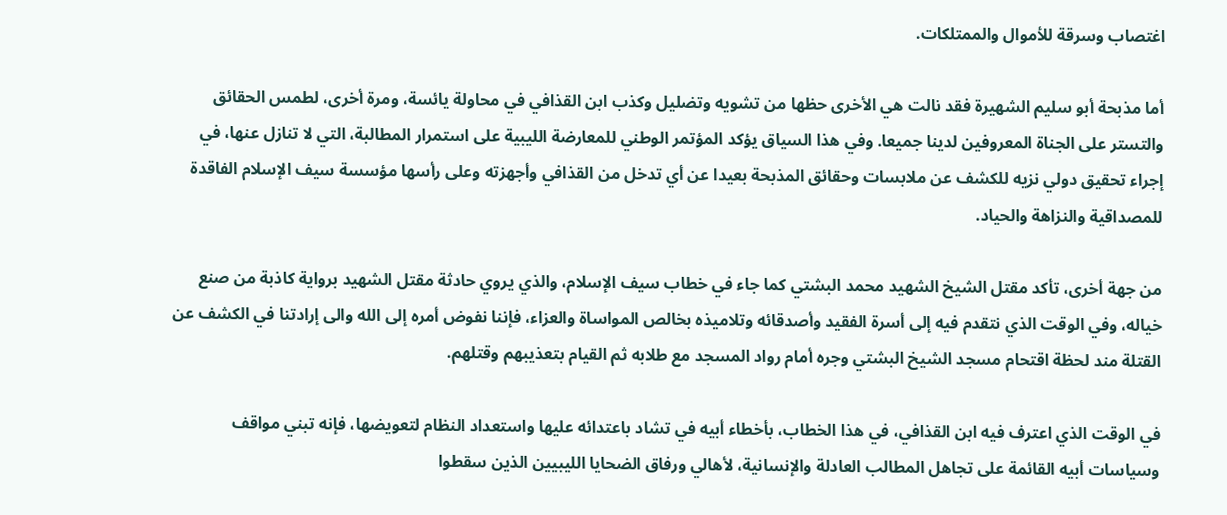اغتصاب وسرقة للأموال والممتلكات.

أما مذبحة أبو سليم الشهيرة فقد نالت هي الأخرى حظها من تشويه وتضليل وكذب ابن القذافي في محاولة يائسة، ومرة أخرى، لطمس الحقائق والتستر على الجناة المعروفين لدينا جميعا. وفي هذا السياق يؤكد المؤتمر الوطني للمعارضة الليبية على استمرار المطالبة، التي لا تنازل عنها، في إجراء تحقيق دولي نزيه للكشف عن ملابسات وحقائق المذبحة بعيدا عن أي تدخل من القذافي وأجهزته وعلى رأسها مؤسسة سيف الإسلام الفاقدة للمصداقية والنزاهة والحياد.

من جهة أخرى، تأكد مقتل الشيخ الشهيد محمد البشتي كما جاء في خطاب سيف الإسلام، والذي يروي حادثة مقتل الشهيد برواية كاذبة من صنع خياله، وفي الوقت الذي نتقدم فيه إلى أسرة الفقيد وأصدقائه وتلاميذه بخالص المواساة والعزاء، فإننا نفوض أمره إلى الله والى إرادتنا في الكشف عن القتلة مند لحظة اقتحام مسجد الشيخ البشتي وجره أمام رواد المسجد مع طلابه ثم القيام بتعذيبهم وقتلهم.

في الوقت الذي اعترف فيه ابن القذافي، في هذا الخطاب، بأخطاء أبيه في تشاد باعتدائه عليها واستعداد النظام لتعويضها، فإنه تبني مواقف وسياسات أبيه القائمة على تجاهل المطالب العادلة والإنسانية، لأهالي ورفاق الضحايا الليبيين الذين سقطوا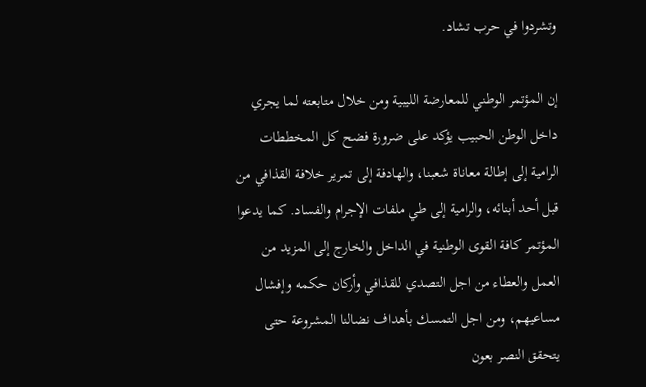وتشردوا في حرب تشاد.

إن المؤتمر الوطني للمعارضة الليبية ومن خلال متابعته لما يجري داخل الوطن الحبيب يؤكد على ضرورة فضح كل المخططات الرامية إلى إطالة معاناة شعبنا، والهادفة إلى تمرير خلافة القذافي من قبل أحد أبنائه، والرامية إلى طي ملفات الإجرام والفساد. كما يدعوا المؤتمر كافة القوى الوطنية في الداخل والخارج إلى المزيد من العمل والعطاء من اجل التصدي للقذافي وأركان حكمه وإفشال مساعيهم، ومن اجل التمسك بأهداف نضالنا المشروعة حتى يتحقق النصر بعون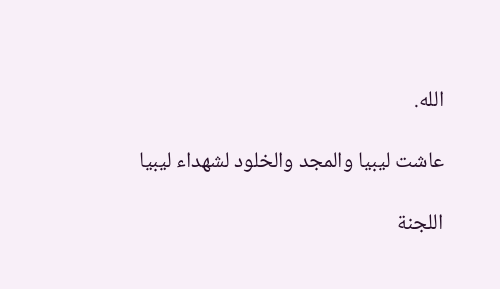الله.

عاشت ليبيا والمجد والخلود لشهداء ليبيا

اللجنة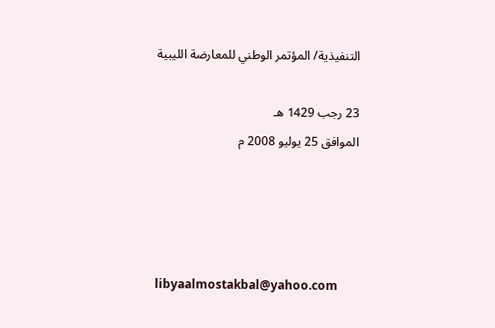التنفيذية/ المؤتمر الوطني للمعارضة الليبية

23 رجب 1429 هـ
الموافق 25 يوليو 2008 م




libyaalmostakbal@yahoo.com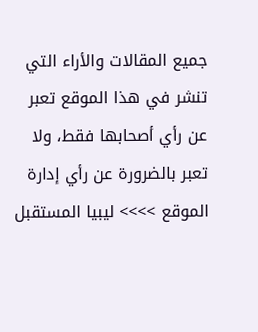جميع المقالات والأراء التي تنشر في هذا الموقع تعبر عن رأي أصحابها فقط، ولا تعبر بالضرورة عن رأي إدارة الموقع >>>> ليبيا المستقبل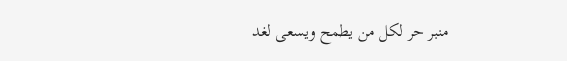منبر حر لكل من يطمح ويسعى لغد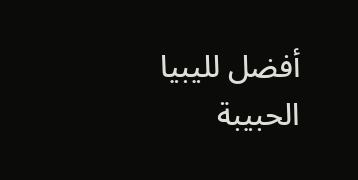أفضل لليبيا الحبيبة